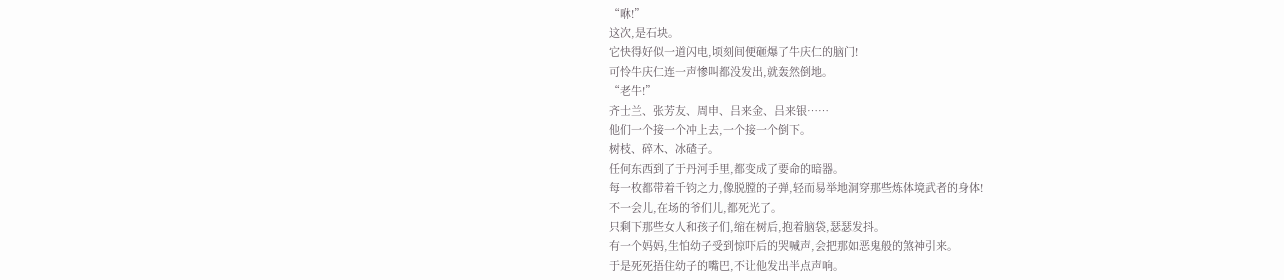“咻!”
这次,是石块。
它快得好似一道闪电,顷刻间便砸爆了牛庆仁的脑门!
可怜牛庆仁连一声惨叫都没发出,就轰然倒地。
“老牛!”
齐士兰、张芳友、周申、吕来金、吕来银……
他们一个接一个冲上去,一个接一个倒下。
树枝、碎木、冰碴子。
任何东西到了于丹河手里,都变成了要命的暗器。
每一枚都带着千钧之力,像脱膛的子弹,轻而易举地洞穿那些炼体境武者的身体!
不一会儿,在场的爷们儿,都死光了。
只剩下那些女人和孩子们,缩在树后,抱着脑袋,瑟瑟发抖。
有一个妈妈,生怕幼子受到惊吓后的哭喊声,会把那如恶鬼般的煞神引来。
于是死死捂住幼子的嘴巴,不让他发出半点声响。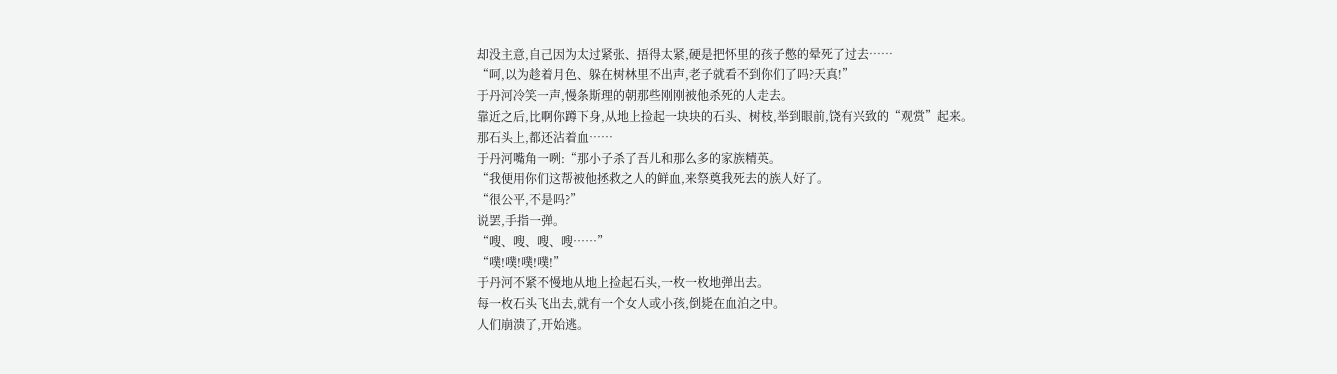却没主意,自己因为太过紧张、捂得太紧,硬是把怀里的孩子憋的晕死了过去……
“呵,以为趁着月色、躲在树林里不出声,老子就看不到你们了吗?天真!”
于丹河冷笑一声,慢条斯理的朝那些刚刚被他杀死的人走去。
靠近之后,比啊你蹲下身,从地上捡起一块块的石头、树枝,举到眼前,饶有兴致的“观赏”起来。
那石头上,都还沾着血……
于丹河嘴角一咧:“那小子杀了吾儿和那么多的家族精英。
“我便用你们这帮被他拯救之人的鲜血,来祭奠我死去的族人好了。
“很公平,不是吗?”
说罢,手指一弹。
“嗖、嗖、嗖、嗖……”
“噗!噗!噗!噗!”
于丹河不紧不慢地从地上捡起石头,一枚一枚地弹出去。
每一枚石头飞出去,就有一个女人或小孩,倒毙在血泊之中。
人们崩溃了,开始逃。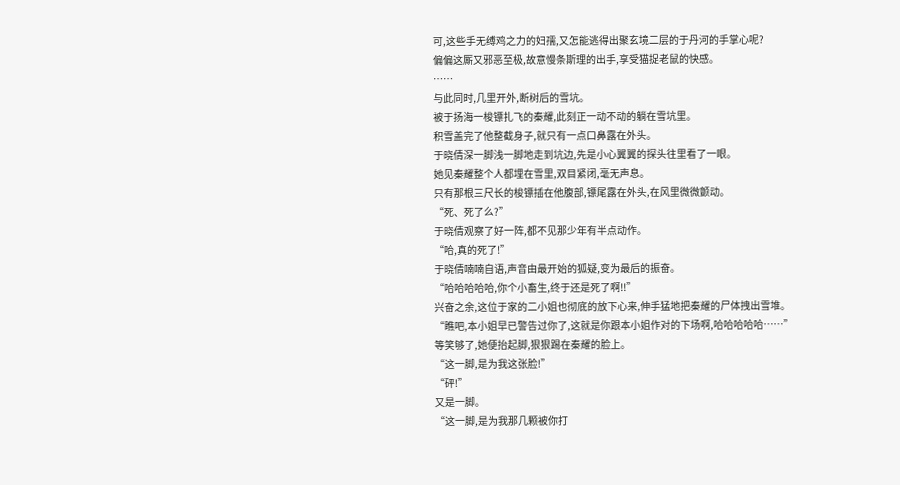可,这些手无缚鸡之力的妇孺,又怎能逃得出聚玄境二层的于丹河的手掌心呢?
偏偏这厮又邪恶至极,故意慢条斯理的出手,享受猫捉老鼠的快感。
……
与此同时,几里开外,断树后的雪坑。
被于扬海一梭镖扎飞的秦耀,此刻正一动不动的躺在雪坑里。
积雪盖完了他整截身子,就只有一点口鼻露在外头。
于晓倩深一脚浅一脚地走到坑边,先是小心翼翼的探头往里看了一眼。
她见秦耀整个人都埋在雪里,双目紧闭,毫无声息。
只有那根三尺长的梭镖插在他腹部,镖尾露在外头,在风里微微颤动。
“死、死了么?”
于晓倩观察了好一阵,都不见那少年有半点动作。
“哈,真的死了!”
于晓倩喃喃自语,声音由最开始的狐疑,变为最后的振奋。
“哈哈哈哈哈,你个小畜生,终于还是死了啊!!”
兴奋之余,这位于家的二小姐也彻底的放下心来,伸手猛地把秦耀的尸体拽出雪堆。
“瞧吧,本小姐早已警告过你了,这就是你跟本小姐作对的下场啊,哈哈哈哈哈……”
等笑够了,她便抬起脚,狠狠踢在秦耀的脸上。
“这一脚,是为我这张脸!”
“砰!”
又是一脚。
“这一脚,是为我那几颗被你打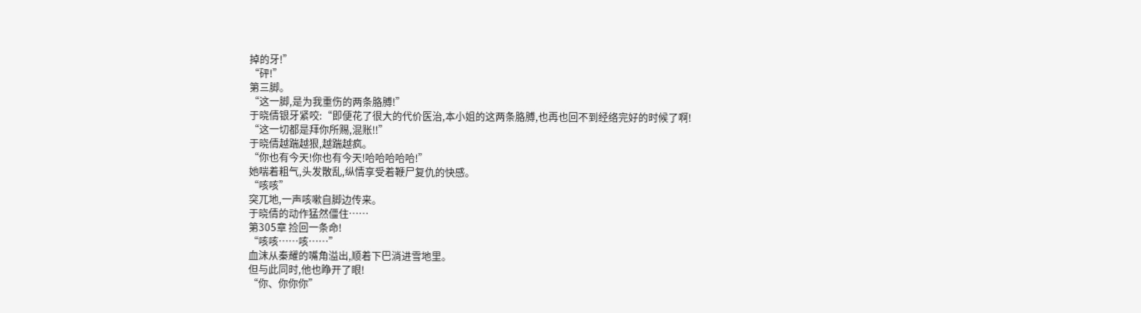掉的牙!”
“砰!”
第三脚。
“这一脚,是为我重伤的两条胳膊!”
于晓倩银牙紧咬:“即便花了很大的代价医治,本小姐的这两条胳膊,也再也回不到经络完好的时候了啊!
“这一切都是拜你所赐,混账!!”
于晓倩越踹越狠,越踹越疯。
“你也有今天!你也有今天!哈哈哈哈哈!”
她喘着粗气,头发散乱,纵情享受着鞭尸复仇的快感。
“咳咳”
突兀地,一声咳嗽自脚边传来。
于晓倩的动作猛然僵住……
第305章 捡回一条命!
“咳咳……咳……”
血沫从秦耀的嘴角溢出,顺着下巴淌进雪地里。
但与此同时,他也睁开了眼!
“你、你你你”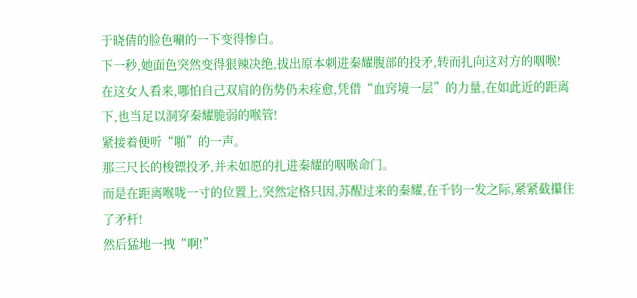于晓倩的脸色唰的一下变得惨白。
下一秒,她面色突然变得狠辣决绝,拔出原本刺进秦耀腹部的投矛,转而扎向这对方的咽喉!
在这女人看来,哪怕自己双肩的伤势仍未痊愈,凭借“血窍境一层”的力量,在如此近的距离下,也当足以洞穿秦耀脆弱的喉管!
紧接着便听“啪”的一声。
那三尺长的梭镖投矛,并未如愿的扎进秦耀的咽喉命门。
而是在距离喉咙一寸的位置上,突然定格只因,苏醒过来的秦耀,在千钧一发之际,紧紧截攥住了矛杆!
然后猛地一拽“啊!”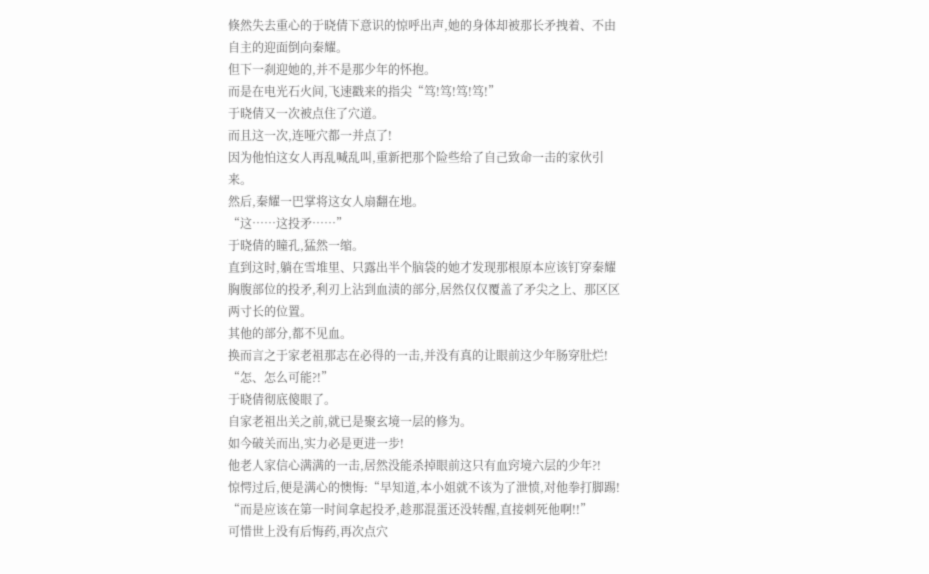倏然失去重心的于晓倩下意识的惊呼出声,她的身体却被那长矛拽着、不由自主的迎面倒向秦耀。
但下一刹迎她的,并不是那少年的怀抱。
而是在电光石火间,飞速戳来的指尖“笃!笃!笃!笃!”
于晓倩又一次被点住了穴道。
而且这一次,连哑穴都一并点了!
因为他怕这女人再乱喊乱叫,重新把那个险些给了自己致命一击的家伙引来。
然后,秦耀一巴掌将这女人扇翻在地。
“这……这投矛……”
于晓倩的瞳孔,猛然一缩。
直到这时,躺在雪堆里、只露出半个脑袋的她才发现那根原本应该钉穿秦耀胸腹部位的投矛,利刃上沾到血渍的部分,居然仅仅覆盖了矛尖之上、那区区两寸长的位置。
其他的部分,都不见血。
换而言之于家老祖那志在必得的一击,并没有真的让眼前这少年肠穿肚烂!
“怎、怎么可能?!”
于晓倩彻底傻眼了。
自家老祖出关之前,就已是聚玄境一层的修为。
如今破关而出,实力必是更进一步!
他老人家信心满满的一击,居然没能杀掉眼前这只有血窍境六层的少年?!
惊愕过后,便是满心的懊悔:“早知道,本小姐就不该为了泄愤,对他拳打脚踢!
“而是应该在第一时间拿起投矛,趁那混蛋还没转醒,直接刺死他啊!!”
可惜世上没有后悔药,再次点穴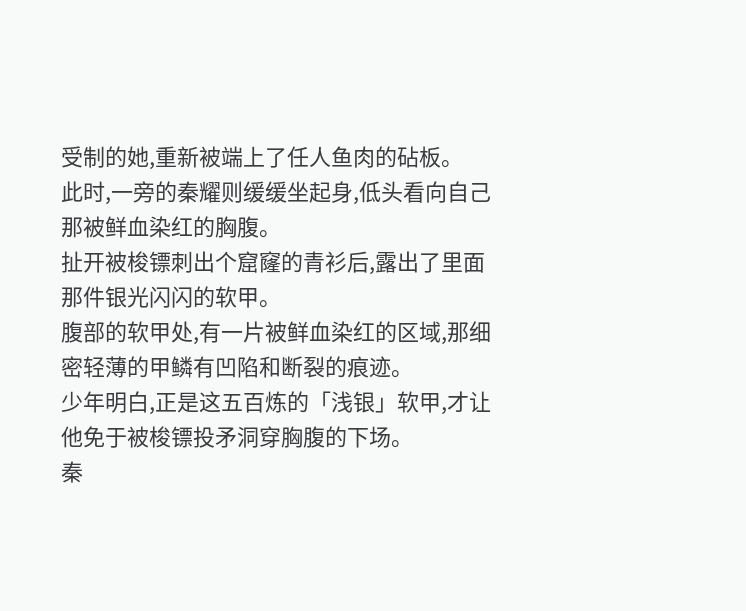受制的她,重新被端上了任人鱼肉的砧板。
此时,一旁的秦耀则缓缓坐起身,低头看向自己那被鲜血染红的胸腹。
扯开被梭镖刺出个窟窿的青衫后,露出了里面那件银光闪闪的软甲。
腹部的软甲处,有一片被鲜血染红的区域,那细密轻薄的甲鳞有凹陷和断裂的痕迹。
少年明白,正是这五百炼的「浅银」软甲,才让他免于被梭镖投矛洞穿胸腹的下场。
秦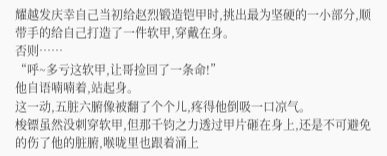耀越发庆幸自己当初给赵烈锻造铠甲时,挑出最为坚硬的一小部分,顺带手的给自己打造了一件软甲,穿戴在身。
否则……
“呼~多亏这软甲,让哥捡回了一条命!”
他自语喃喃着,站起身。
这一动,五脏六腑像被翻了个个儿,疼得他倒吸一口凉气。
梭镖虽然没刺穿软甲,但那千钧之力透过甲片砸在身上,还是不可避免的伤了他的脏腑,喉咙里也跟着涌上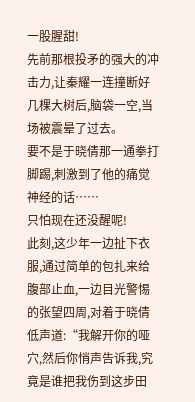一股腥甜!
先前那根投矛的强大的冲击力,让秦耀一连撞断好几棵大树后,脑袋一空,当场被震晕了过去。
要不是于晓倩那一通拳打脚踢,刺激到了他的痛觉神经的话……
只怕现在还没醒呢!
此刻,这少年一边扯下衣服,通过简单的包扎来给腹部止血,一边目光警惕的张望四周,对着于晓倩低声道:“我解开你的哑穴,然后你悄声告诉我,究竟是谁把我伤到这步田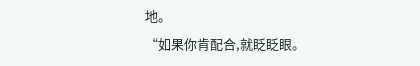地。
“如果你肯配合,就眨眨眼。